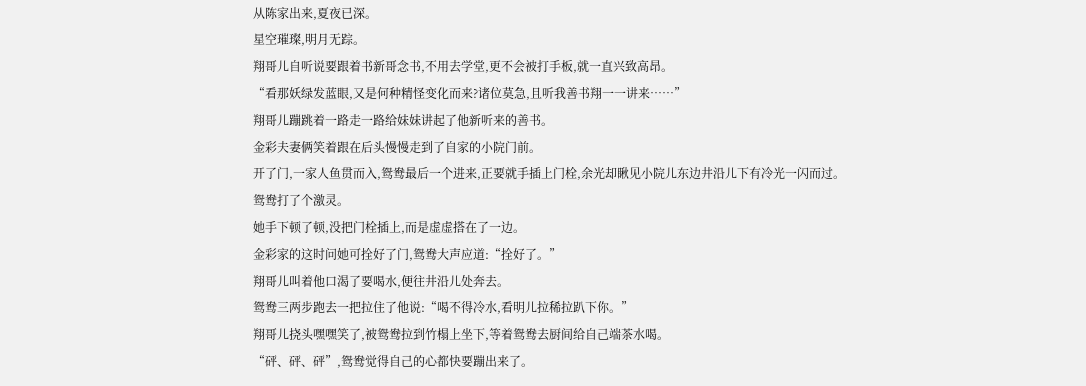从陈家出来,夏夜已深。
星空璀璨,明月无踪。
翔哥儿自听说要跟着书新哥念书,不用去学堂,更不会被打手板,就一直兴致高昂。
“看那妖绿发蓝眼,又是何种精怪变化而来?诸位莫急,且听我善书翔一一讲来……”
翔哥儿蹦跳着一路走一路给妹妹讲起了他新听来的善书。
金彩夫妻俩笑着跟在后头慢慢走到了自家的小院门前。
开了门,一家人鱼贯而入,鸳鸯最后一个进来,正要就手插上门栓,余光却瞅见小院儿东边井沿儿下有冷光一闪而过。
鸳鸯打了个激灵。
她手下顿了顿,没把门栓插上,而是虚虚搭在了一边。
金彩家的这时问她可拴好了门,鸳鸯大声应道:“拴好了。”
翔哥儿叫着他口渴了要喝水,便往井沿儿处奔去。
鸳鸯三两步跑去一把拉住了他说:“喝不得冷水,看明儿拉稀拉趴下你。”
翔哥儿挠头嘿嘿笑了,被鸳鸯拉到竹榻上坐下,等着鸳鸯去厨间给自己端茶水喝。
“砰、砰、砰”,鸳鸯觉得自己的心都快要蹦出来了。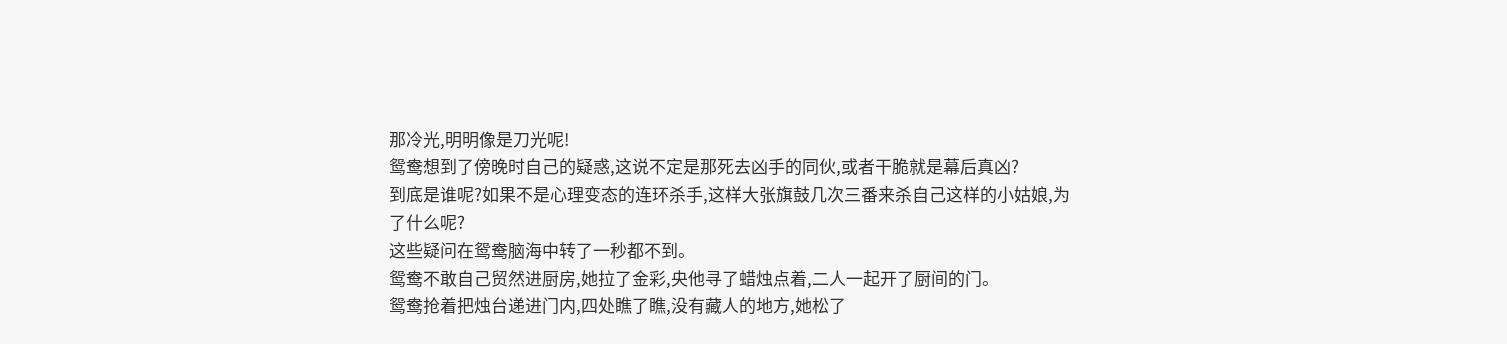那冷光,明明像是刀光呢!
鸳鸯想到了傍晚时自己的疑惑,这说不定是那死去凶手的同伙,或者干脆就是幕后真凶?
到底是谁呢?如果不是心理变态的连环杀手,这样大张旗鼓几次三番来杀自己这样的小姑娘,为了什么呢?
这些疑问在鸳鸯脑海中转了一秒都不到。
鸳鸯不敢自己贸然进厨房,她拉了金彩,央他寻了蜡烛点着,二人一起开了厨间的门。
鸳鸯抢着把烛台递进门内,四处瞧了瞧,没有藏人的地方,她松了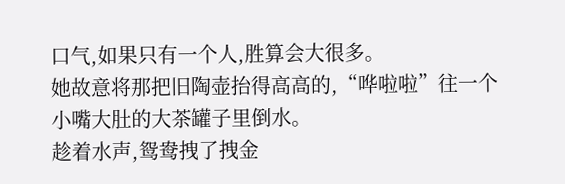口气,如果只有一个人,胜算会大很多。
她故意将那把旧陶壶抬得高高的,“哗啦啦”往一个小嘴大肚的大茶罐子里倒水。
趁着水声,鸳鸯拽了拽金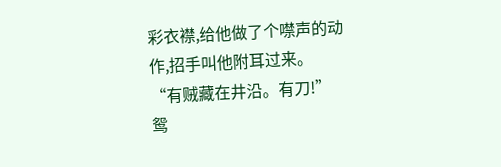彩衣襟,给他做了个噤声的动作,招手叫他附耳过来。
“有贼藏在井沿。有刀!”
鸳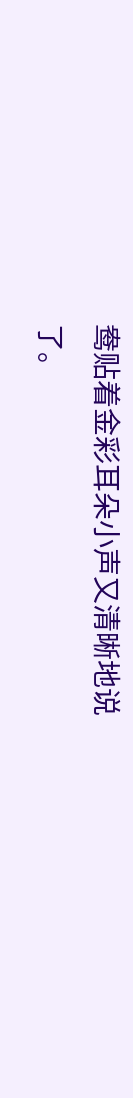鸯贴着金彩耳朵小声又清晰地说了。